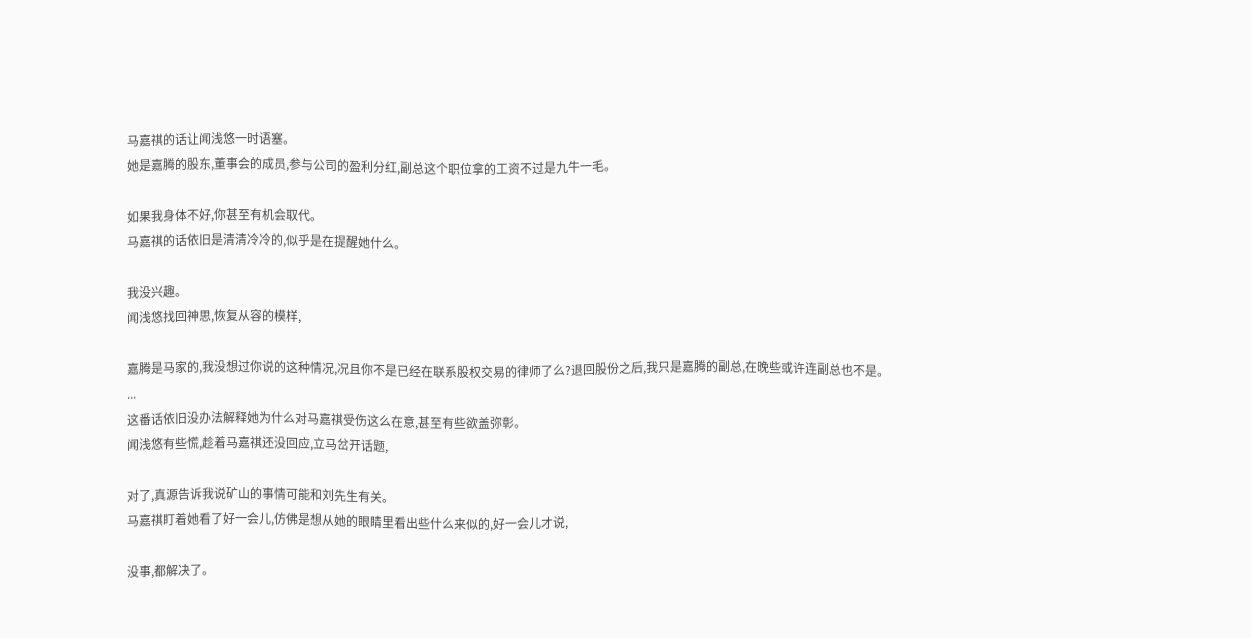马嘉祺的话让闻浅悠一时语塞。
她是嘉腾的股东,董事会的成员,参与公司的盈利分红,副总这个职位拿的工资不过是九牛一毛。

如果我身体不好,你甚至有机会取代。
马嘉祺的话依旧是清清冷冷的,似乎是在提醒她什么。

我没兴趣。
闻浅悠找回神思,恢复从容的模样,

嘉腾是马家的,我没想过你说的这种情况,况且你不是已经在联系股权交易的律师了么?退回股份之后,我只是嘉腾的副总,在晚些或许连副总也不是。
...
这番话依旧没办法解释她为什么对马嘉祺受伤这么在意,甚至有些欲盖弥彰。
闻浅悠有些慌,趁着马嘉祺还没回应,立马岔开话题,

对了,真源告诉我说矿山的事情可能和刘先生有关。
马嘉祺盯着她看了好一会儿,仿佛是想从她的眼睛里看出些什么来似的,好一会儿才说,

没事,都解决了。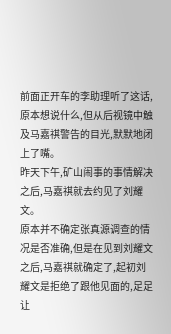前面正开车的李助理听了这话,原本想说什么,但从后视镜中触及马嘉祺警告的目光,默默地闭上了嘴。
昨天下午,矿山闹事的事情解决之后,马嘉祺就去约见了刘耀文。
原本并不确定张真源调查的情况是否准确,但是在见到刘耀文之后,马嘉祺就确定了,起初刘耀文是拒绝了跟他见面的,足足让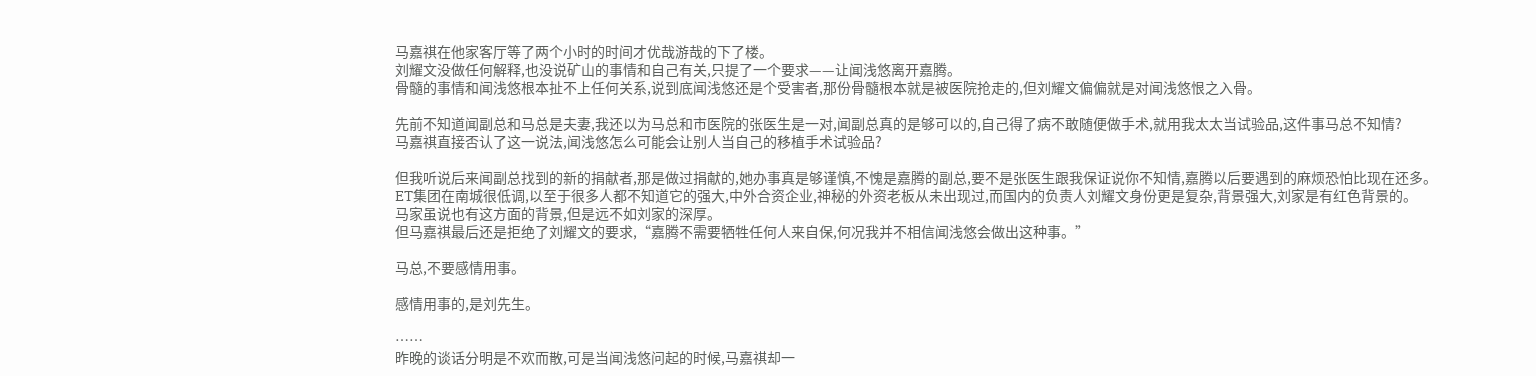马嘉祺在他家客厅等了两个小时的时间才优哉游哉的下了楼。
刘耀文没做任何解释,也没说矿山的事情和自己有关,只提了一个要求——让闻浅悠离开嘉腾。
骨髓的事情和闻浅悠根本扯不上任何关系,说到底闻浅悠还是个受害者,那份骨髓根本就是被医院抢走的,但刘耀文偏偏就是对闻浅悠恨之入骨。

先前不知道闻副总和马总是夫妻,我还以为马总和市医院的张医生是一对,闻副总真的是够可以的,自己得了病不敢随便做手术,就用我太太当试验品,这件事马总不知情?
马嘉祺直接否认了这一说法,闻浅悠怎么可能会让别人当自己的移植手术试验品?

但我听说后来闻副总找到的新的捐献者,那是做过捐献的,她办事真是够谨慎,不愧是嘉腾的副总,要不是张医生跟我保证说你不知情,嘉腾以后要遇到的麻烦恐怕比现在还多。
ET集团在南城很低调,以至于很多人都不知道它的强大,中外合资企业,神秘的外资老板从未出现过,而国内的负责人刘耀文身份更是复杂,背景强大,刘家是有红色背景的。
马家虽说也有这方面的背景,但是远不如刘家的深厚。
但马嘉祺最后还是拒绝了刘耀文的要求,“嘉腾不需要牺牲任何人来自保,何况我并不相信闻浅悠会做出这种事。”

马总,不要感情用事。

感情用事的,是刘先生。

……
昨晚的谈话分明是不欢而散,可是当闻浅悠问起的时候,马嘉祺却一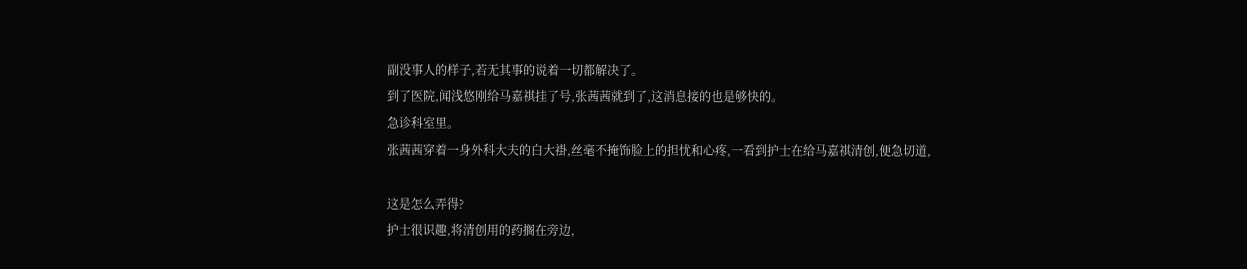副没事人的样子,若无其事的说着一切都解决了。
到了医院,闻浅悠刚给马嘉祺挂了号,张茜茜就到了,这消息接的也是够快的。
急诊科室里。
张茜茜穿着一身外科大夫的白大褂,丝毫不掩饰脸上的担忧和心疼,一看到护士在给马嘉祺清创,便急切道,

这是怎么弄得?
护士很识趣,将清创用的药搁在旁边,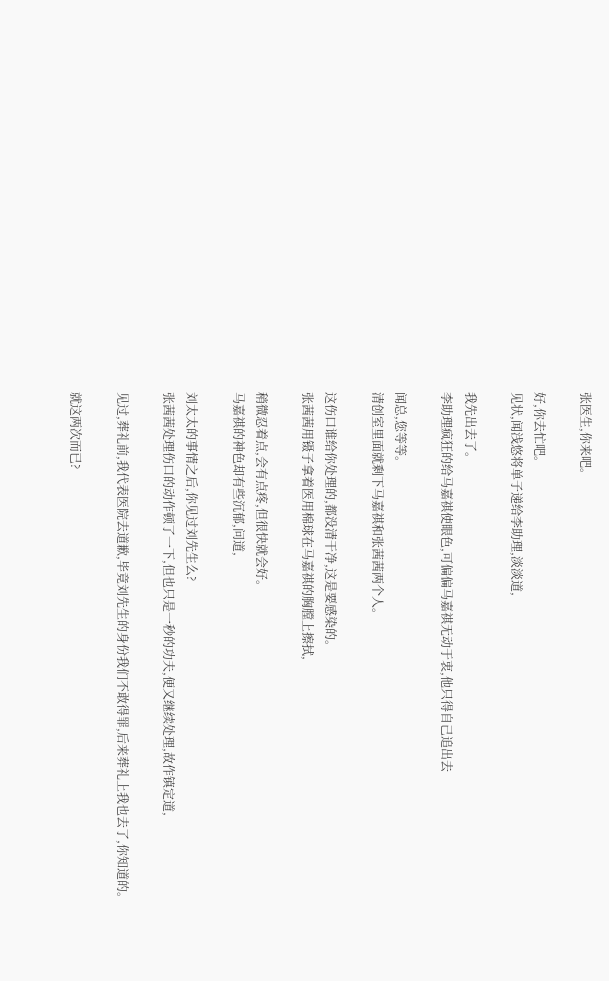张医生,你来吧。

好,你去忙吧。
见状,闻浅悠将单子递给李助理,淡淡道,

我先出去了。
李助理疯狂的给马嘉祺使眼色,可偏偏马嘉祺无动于衷,他只得自己追出去

闻总,您等等。
清创室里面就剩下马嘉祺和张茜茜两个人。

这伤口谁给你处理的,都没清干净,这是要感染的。
张茜茜用镊子拿着医用棉球在马嘉祺的胸膛上擦拭,

稍微忍着点,会有点疼,但很快就会好。
马嘉祺的神色却有些沉郁,问道,

刘太太的事情之后,你见过刘先生么?
张茜茜处理伤口的动作顿了一下,但也只是一秒的功夫,便又继续处理,故作镇定道,

见过,葬礼前,我代表医院去道歉,毕竟刘先生的身份我们不敢得罪,后来葬礼上我也去了,你知道的。

就这两次而已?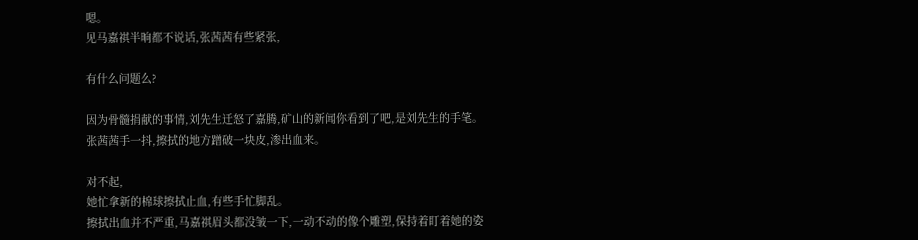嗯。
见马嘉祺半晌都不说话,张茜茜有些紧张,

有什么问题么?

因为骨髓捐献的事情,刘先生迁怒了嘉腾,矿山的新闻你看到了吧,是刘先生的手笔。
张茜茜手一抖,擦拭的地方蹭破一块皮,渗出血来。

对不起,
她忙拿新的棉球擦拭止血,有些手忙脚乱。
擦拭出血并不严重,马嘉祺眉头都没皱一下,一动不动的像个雕塑,保持着盯着她的姿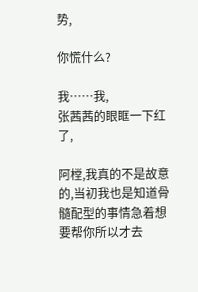势,

你慌什么?

我……我,
张茜茜的眼眶一下红了,

阿樘,我真的不是故意的,当初我也是知道骨髓配型的事情急着想要帮你所以才去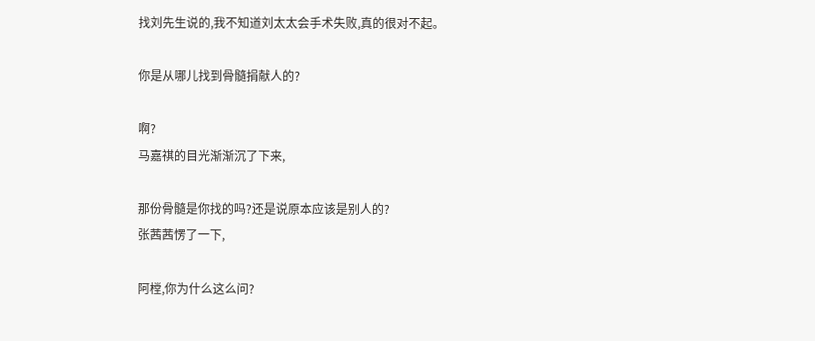找刘先生说的,我不知道刘太太会手术失败,真的很对不起。

你是从哪儿找到骨髓捐献人的?

啊?
马嘉祺的目光渐渐沉了下来,

那份骨髓是你找的吗?还是说原本应该是别人的?
张茜茜愣了一下,

阿樘,你为什么这么问?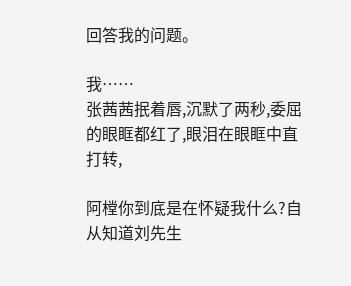回答我的问题。

我……
张茜茜抿着唇,沉默了两秒,委屈的眼眶都红了,眼泪在眼眶中直打转,

阿樘你到底是在怀疑我什么?自从知道刘先生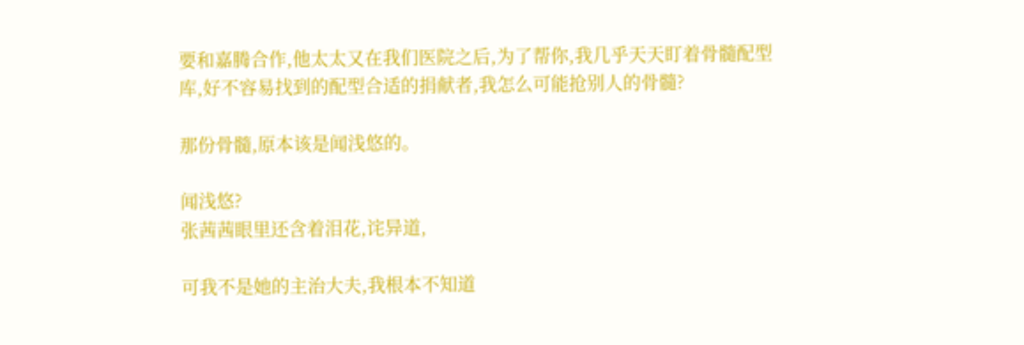要和嘉腾合作,他太太又在我们医院之后,为了帮你,我几乎天天盯着骨髓配型库,好不容易找到的配型合适的捐献者,我怎么可能抢别人的骨髓?

那份骨髓,原本该是闻浅悠的。

闻浅悠?
张茜茜眼里还含着泪花,诧异道,

可我不是她的主治大夫,我根本不知道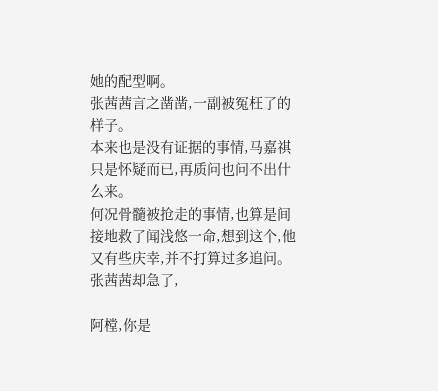她的配型啊。
张茜茜言之凿凿,一副被冤枉了的样子。
本来也是没有证据的事情,马嘉祺只是怀疑而已,再质问也问不出什么来。
何况骨髓被抢走的事情,也算是间接地救了闻浅悠一命,想到这个,他又有些庆幸,并不打算过多追问。
张茜茜却急了,

阿樘,你是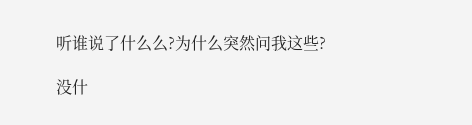听谁说了什么么?为什么突然问我这些?

没什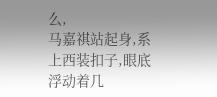么,
马嘉祺站起身,系上西装扣子,眼底浮动着几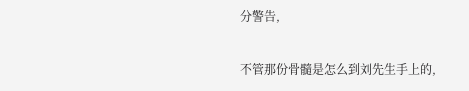分警告,

不管那份骨髓是怎么到刘先生手上的,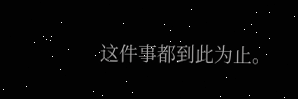这件事都到此为止。